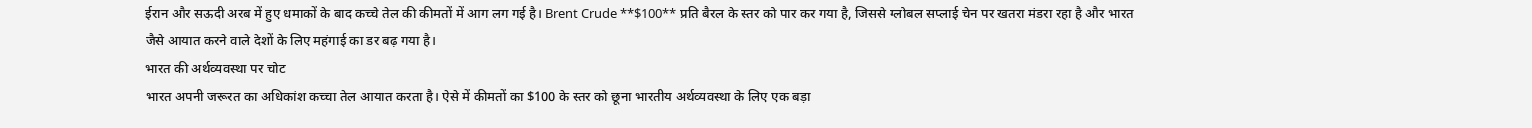ईरान और सऊदी अरब में हुए धमाकों के बाद कच्चे तेल की कीमतों में आग लग गई है। Brent Crude **$100** प्रति बैरल के स्तर को पार कर गया है, जिससे ग्लोबल सप्लाई चेन पर खतरा मंडरा रहा है और भारत जैसे आयात करने वाले देशों के लिए महंगाई का डर बढ़ गया है।
भारत की अर्थव्यवस्था पर चोट
भारत अपनी जरूरत का अधिकांश कच्चा तेल आयात करता है। ऐसे में कीमतों का $100 के स्तर को छूना भारतीय अर्थव्यवस्था के लिए एक बड़ा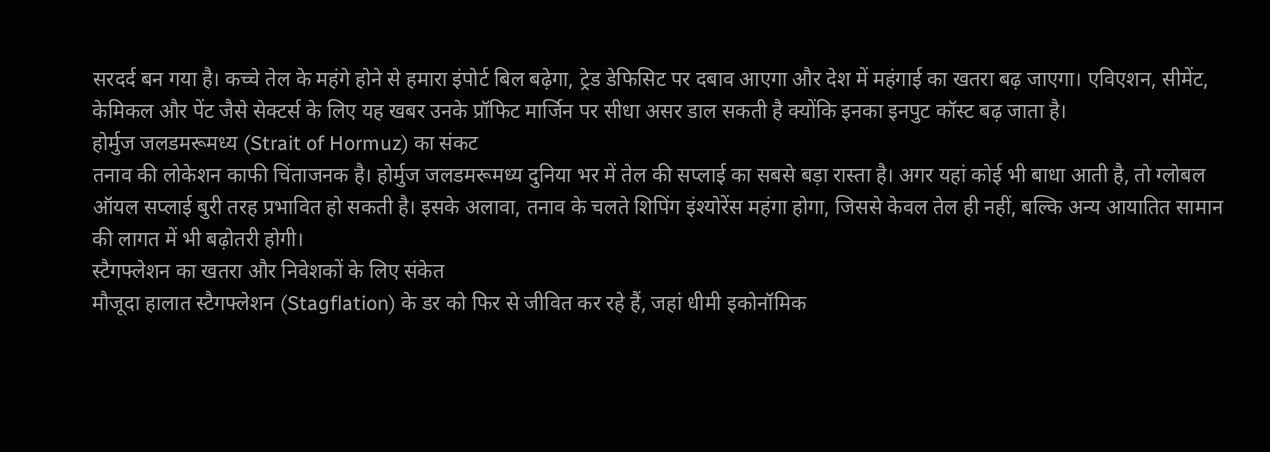सरदर्द बन गया है। कच्चे तेल के महंगे होने से हमारा इंपोर्ट बिल बढ़ेगा, ट्रेड डेफिसिट पर दबाव आएगा और देश में महंगाई का खतरा बढ़ जाएगा। एविएशन, सीमेंट, केमिकल और पेंट जैसे सेक्टर्स के लिए यह खबर उनके प्रॉफिट मार्जिन पर सीधा असर डाल सकती है क्योंकि इनका इनपुट कॉस्ट बढ़ जाता है।
होर्मुज जलडमरूमध्य (Strait of Hormuz) का संकट
तनाव की लोकेशन काफी चिंताजनक है। होर्मुज जलडमरूमध्य दुनिया भर में तेल की सप्लाई का सबसे बड़ा रास्ता है। अगर यहां कोई भी बाधा आती है, तो ग्लोबल ऑयल सप्लाई बुरी तरह प्रभावित हो सकती है। इसके अलावा, तनाव के चलते शिपिंग इंश्योरेंस महंगा होगा, जिससे केवल तेल ही नहीं, बल्कि अन्य आयातित सामान की लागत में भी बढ़ोतरी होगी।
स्टैगफ्लेशन का खतरा और निवेशकों के लिए संकेत
मौजूदा हालात स्टैगफ्लेशन (Stagflation) के डर को फिर से जीवित कर रहे हैं, जहां धीमी इकोनॉमिक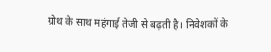ग्रोथ के साथ महंगाई तेजी से बढ़ती है। निवेशकों के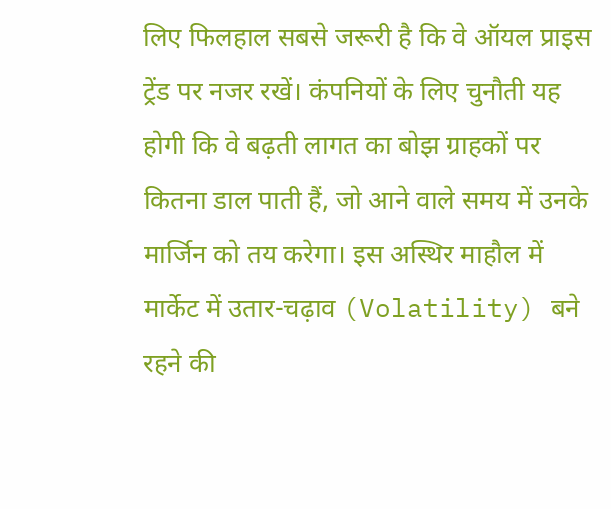लिए फिलहाल सबसे जरूरी है कि वे ऑयल प्राइस ट्रेंड पर नजर रखें। कंपनियों के लिए चुनौती यह होगी कि वे बढ़ती लागत का बोझ ग्राहकों पर कितना डाल पाती हैं, जो आने वाले समय में उनके मार्जिन को तय करेगा। इस अस्थिर माहौल में मार्केट में उतार-चढ़ाव (Volatility) बने रहने की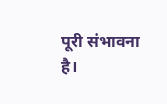पूरी संभावना है।